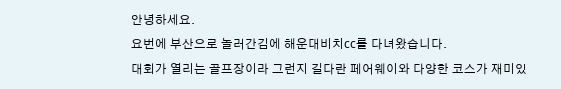안녕하세요.
요번에 부산으로 놀러간김에 해운대비치cc를 다녀왔습니다.
대회가 열리는 골프장이라 그런지 길다란 페어웨이와 다양한 코스가 재미있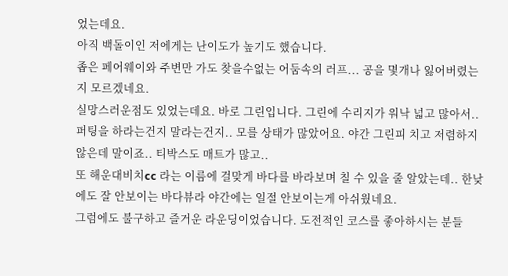었는데요.
아직 백돌이인 저에게는 난이도가 높기도 했습니다.
좁은 페어웨이와 주변만 가도 찾을수없는 어둠속의 러프... 공을 몇개나 잃어버렸는지 모르겠네요.
실망스러운점도 있었는데요. 바로 그린입니다. 그린에 수리지가 워낙 넓고 많아서.. 퍼팅을 하라는건지 말라는건지.. 모를 상태가 많았어요. 야간 그린피 치고 저렴하지 않은데 말이죠.. 티박스도 매트가 많고..
또 해운대비치cc 라는 이름에 걸맞게 바다를 바라보며 칠 수 있을 줄 알았는데.. 한낮에도 잘 안보이는 바다뷰라 야간에는 일절 안보이는게 아쉬웠네요.
그럼에도 불구하고 즐거운 라운딩이었습니다. 도전적인 코스를 좋아하시는 분들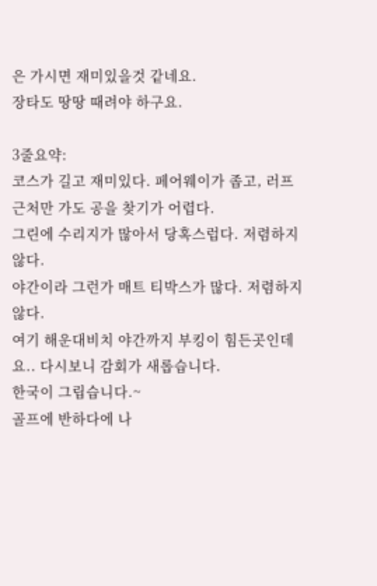은 가시면 재미있을것 같네요.
장타도 땅땅 때려야 하구요.

3줄요약:
코스가 길고 재미있다. 페어웨이가 좁고, 러프근처만 가도 공을 찾기가 어렵다.
그린에 수리지가 많아서 당혹스럽다. 저렴하지 않다.
야간이라 그런가 매트 티박스가 많다. 저렴하지 않다.
여기 해운대비치 야간까지 부킹이 힘든곳인데요.. 다시보니 감회가 새롭습니다.
한국이 그립습니다.~
골프에 반하다에 나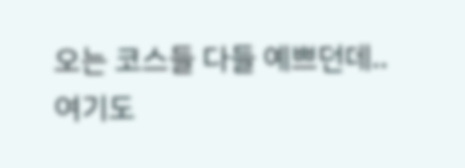오는 코스들 다들 예쁘던데.. 여기도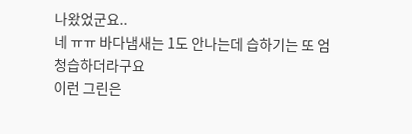나왔었군요..
네 ㅠㅠ 바다냄새는 1도 안나는데 습하기는 또 엄청습하더라구요
이런 그린은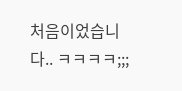처음이었습니다.. ㅋㅋㅋㅋ;;;